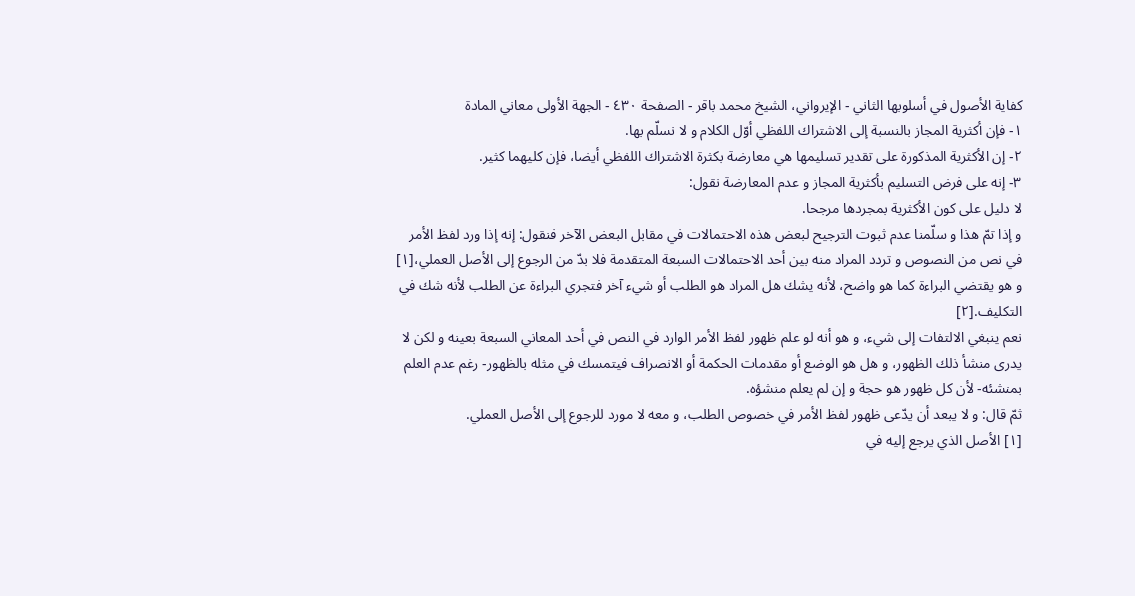كفاية الأصول في أسلوبها الثاني - الإيرواني، الشيخ محمد باقر - الصفحة ٤٣٠ - الجهة الأولى معاني المادة
١- فإن أكثرية المجاز بالنسبة إلى الاشتراك اللفظي أوّل الكلام و لا نسلّم بها.
٢- إن الأكثرية المذكورة على تقدير تسليمها هي معارضة بكثرة الاشتراك اللفظي أيضا، فإن كليهما كثير.
٣- إنه على فرض التسليم بأكثرية المجاز و عدم المعارضة نقول:
لا دليل على كون الأكثرية بمجردها مرجحا.
و إذا تمّ هذا و سلّمنا عدم ثبوت الترجيح لبعض هذه الاحتمالات في مقابل البعض الآخر فنقول: إنه إذا ورد لفظ الأمر في نص من النصوص و تردد المراد منه بين أحد الاحتمالات السبعة المتقدمة فلا بدّ من الرجوع إلى الأصل العملي،[١] و هو يقتضي البراءة كما هو واضح، لأنه يشك هل المراد هو الطلب أو شيء آخر فتجري البراءة عن الطلب لأنه شك في التكليف.[٢]
نعم ينبغي الالتفات إلى شيء، و هو أنه لو علم ظهور لفظ الأمر الوارد في النص في أحد المعاني السبعة بعينه و لكن لا يدرى منشأ ذلك الظهور، و هل هو الوضع أو مقدمات الحكمة أو الانصراف فيتمسك في مثله بالظهور- رغم عدم العلم بمنشئه- لأن كل ظهور هو حجة و إن لم يعلم منشؤه.
ثمّ قال: و لا يبعد أن يدّعى ظهور لفظ الأمر في خصوص الطلب، و معه لا مورد للرجوع إلى الأصل العملي.
[١] الأصل الذي يرجع إليه في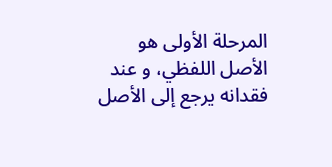المرحلة الأولى هو الأصل اللفظي، و عند فقدانه يرجع إلى الأصل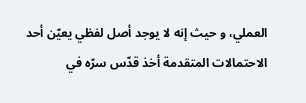العملي، و حيث إنه لا يوجد أصل لفظي يعيّن أحد الاحتمالات المتقدمة أخذ قدّس سرّه في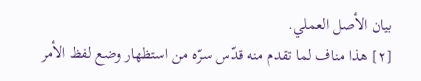بيان الأصل العملي.
[٢] هذا مناف لما تقدم منه قدّس سرّه من استظهار وضع لفظ الأمر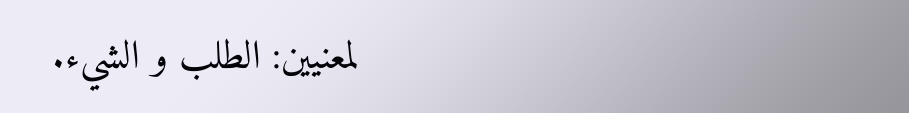لمعنيين: الطلب و الشيء.